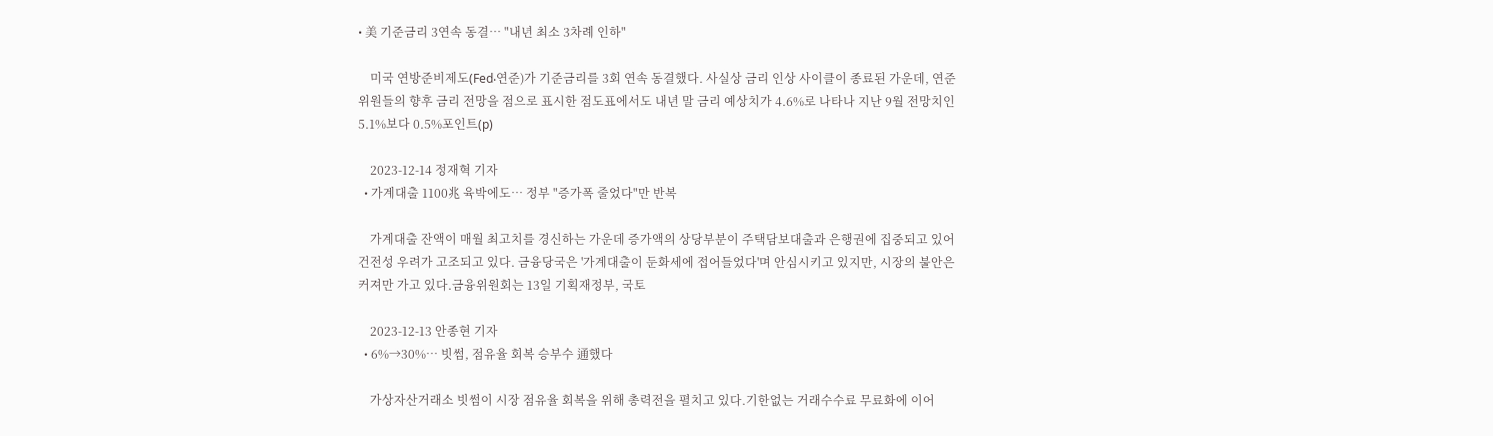• 美 기준금리 3연속 동결… "내년 최소 3차례 인하"

    미국 연방준비제도(Fed‧연준)가 기준금리를 3회 연속 동결했다. 사실상 금리 인상 사이클이 종료된 가운데, 연준 위원들의 향후 금리 전망을 점으로 표시한 점도표에서도 내년 말 금리 예상치가 4.6%로 나타나 지난 9월 전망치인 5.1%보다 0.5%포인트(p)

    2023-12-14 정재혁 기자
  • 가계대출 1100兆 육박에도… 정부 "증가폭 줄었다"만 반복

    가계대출 잔액이 매월 최고치를 경신하는 가운데 증가액의 상당부분이 주택담보대출과 은행권에 집중되고 있어 건전성 우려가 고조되고 있다. 금융당국은 '가계대출이 둔화세에 접어들었다'며 안심시키고 있지만, 시장의 불안은 커져만 가고 있다.금융위원회는 13일 기획재정부, 국토

    2023-12-13 안종현 기자
  • 6%→30%… 빗썸, 점유율 회복 승부수 通했다

    가상자산거래소 빗썸이 시장 점유율 회복을 위해 총력전을 펼치고 있다.기한없는 거래수수료 무료화에 이어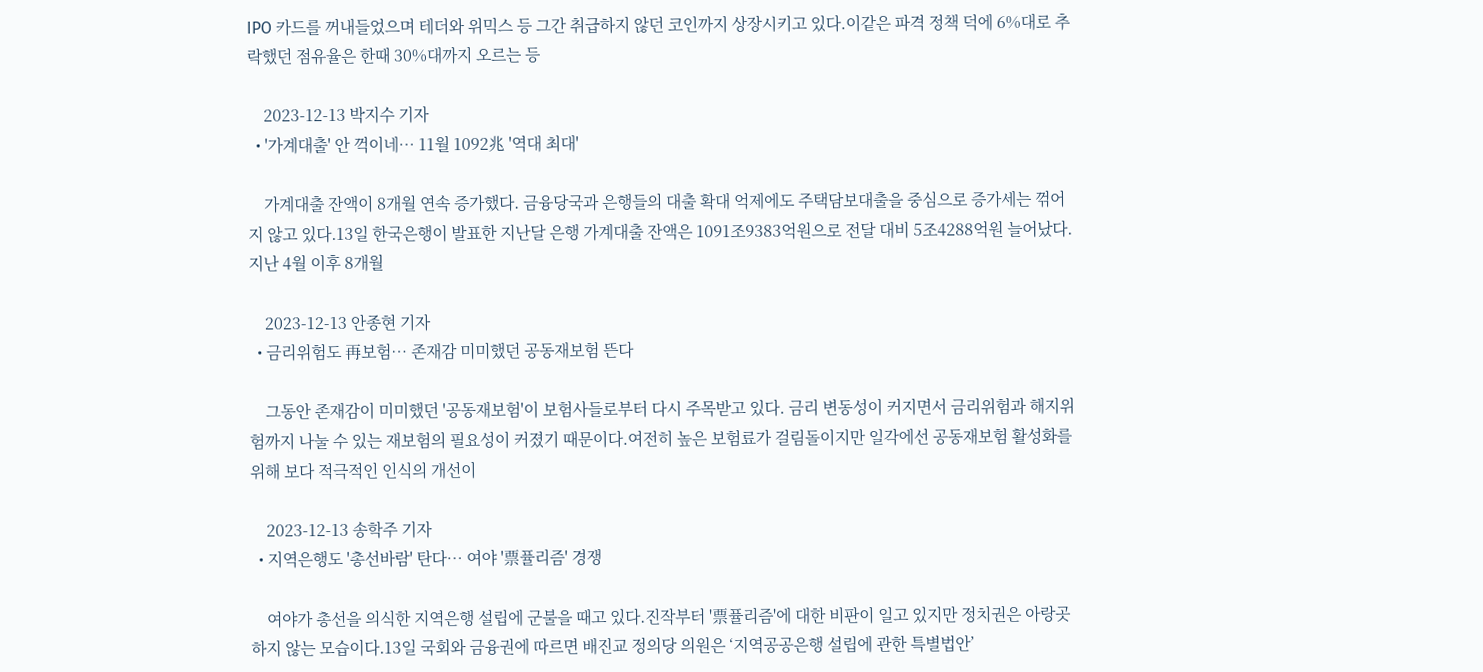IPO 카드를 꺼내들었으며 테더와 위믹스 등 그간 취급하지 않던 코인까지 상장시키고 있다.이같은 파격 정책 덕에 6%대로 추락했던 점유율은 한때 30%대까지 오르는 등

    2023-12-13 박지수 기자
  • '가계대출' 안 꺽이네… 11월 1092兆 '역대 최대'

    가계대출 잔액이 8개월 연속 증가했다. 금융당국과 은행들의 대출 확대 억제에도 주택담보대출을 중심으로 증가세는 꺾어지 않고 있다.13일 한국은행이 발표한 지난달 은행 가계대출 잔액은 1091조9383억원으로 전달 대비 5조4288억원 늘어났다. 지난 4월 이후 8개월

    2023-12-13 안종현 기자
  • 금리위험도 再보험… 존재감 미미했던 공동재보험 뜬다

    그동안 존재감이 미미했던 '공동재보험'이 보험사들로부터 다시 주목받고 있다. 금리 변동성이 커지면서 금리위험과 해지위험까지 나눌 수 있는 재보험의 필요성이 커졌기 때문이다.여전히 높은 보험료가 걸림돌이지만 일각에선 공동재보험 활성화를 위해 보다 적극적인 인식의 개선이

    2023-12-13 송학주 기자
  • 지역은행도 '총선바람' 탄다… 여야 '票퓰리즘' 경쟁

    여야가 총선을 의식한 지역은행 설립에 군불을 때고 있다.진작부터 '票퓰리즘'에 대한 비판이 일고 있지만 정치권은 아랑곳하지 않는 모습이다.13일 국회와 금융권에 따르면 배진교 정의당 의원은 ‘지역공공은행 설립에 관한 특별법안’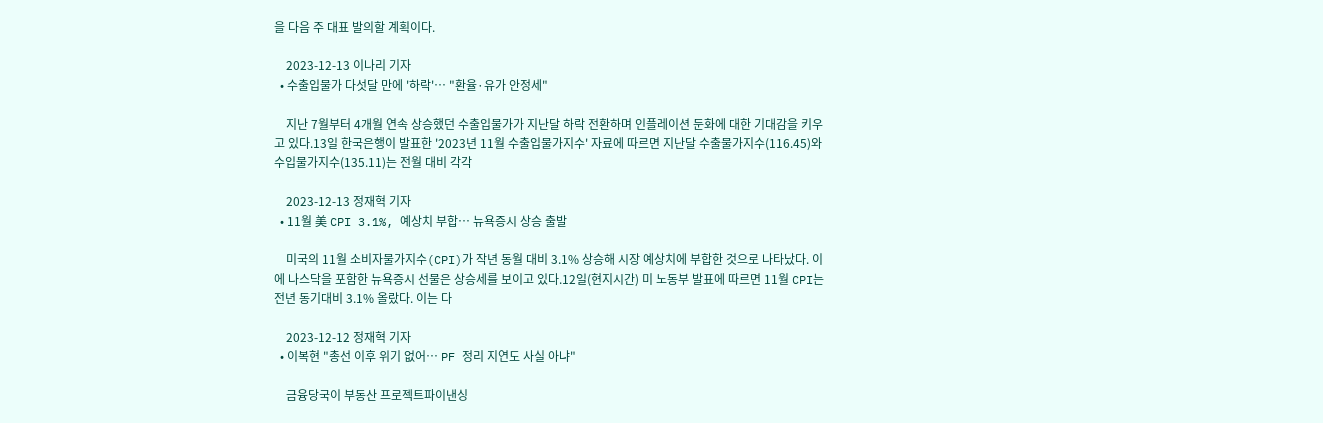을 다음 주 대표 발의할 계획이다.

    2023-12-13 이나리 기자
  • 수출입물가 다섯달 만에 '하락'… "환율·유가 안정세"

    지난 7월부터 4개월 연속 상승했던 수출입물가가 지난달 하락 전환하며 인플레이션 둔화에 대한 기대감을 키우고 있다.13일 한국은행이 발표한 '2023년 11월 수출입물가지수' 자료에 따르면 지난달 수출물가지수(116.45)와 수입물가지수(135.11)는 전월 대비 각각

    2023-12-13 정재혁 기자
  • 11월 美 CPI 3.1%, 예상치 부합… 뉴욕증시 상승 출발

    미국의 11월 소비자물가지수(CPI)가 작년 동월 대비 3.1% 상승해 시장 예상치에 부합한 것으로 나타났다. 이에 나스닥을 포함한 뉴욕증시 선물은 상승세를 보이고 있다.12일(현지시간) 미 노동부 발표에 따르면 11월 CPI는 전년 동기대비 3.1% 올랐다. 이는 다

    2023-12-12 정재혁 기자
  • 이복현 "총선 이후 위기 없어… PF 정리 지연도 사실 아냐"

    금융당국이 부동산 프로젝트파이낸싱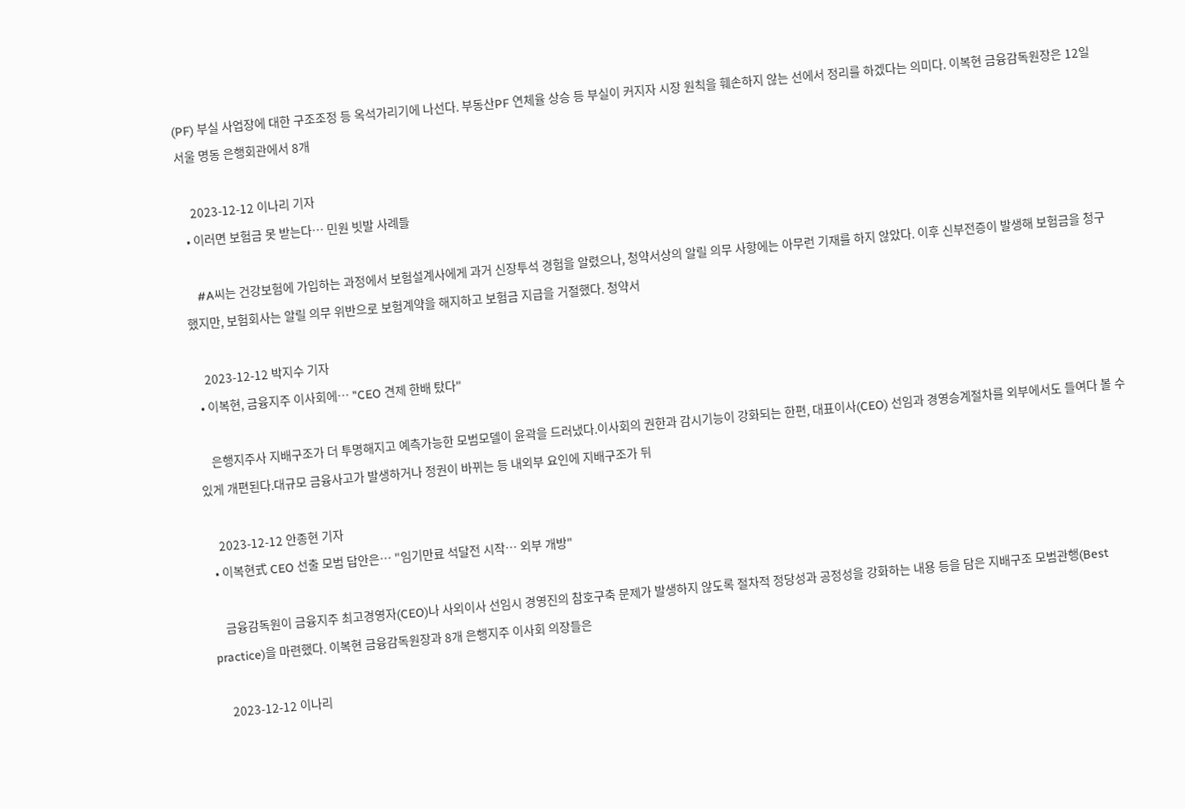(PF) 부실 사업장에 대한 구조조정 등 옥석가리기에 나선다. 부동산PF 연체율 상승 등 부실이 커지자 시장 원칙을 훼손하지 않는 선에서 정리를 하겠다는 의미다. 이복현 금융감독원장은 12일 서울 명동 은행회관에서 8개

    2023-12-12 이나리 기자
  • 이러면 보험금 못 받는다… 민원 빗발 사례들

    #A씨는 건강보험에 가입하는 과정에서 보험설계사에게 과거 신장투석 경험을 알렸으나, 청약서상의 알릴 의무 사항에는 아무런 기재를 하지 않았다. 이후 신부전증이 발생해 보험금을 청구했지만, 보험회사는 알릴 의무 위반으로 보험계약을 해지하고 보험금 지급을 거절했다. 청약서

    2023-12-12 박지수 기자
  • 이복현, 금융지주 이사회에… "CEO 견제 한배 탔다"

    은행지주사 지배구조가 더 투명해지고 예측가능한 모범모델이 윤곽을 드러냈다.이사회의 권한과 감시기능이 강화되는 한편, 대표이사(CEO) 선임과 경영승계절차를 외부에서도 들여다 볼 수 있게 개편된다.대규모 금융사고가 발생하거나 정권이 바뀌는 등 내외부 요인에 지배구조가 뒤

    2023-12-12 안종현 기자
  • 이복현式 CEO 선출 모범 답안은… "임기만료 석달전 시작… 외부 개방"

    금융감독원이 금융지주 최고경영자(CEO)나 사외이사 선임시 경영진의 참호구축 문제가 발생하지 않도록 절차적 정당성과 공정성을 강화하는 내용 등을 담은 지배구조 모범관행(Best practice)을 마련했다. 이복현 금융감독원장과 8개 은행지주 이사회 의장들은

    2023-12-12 이나리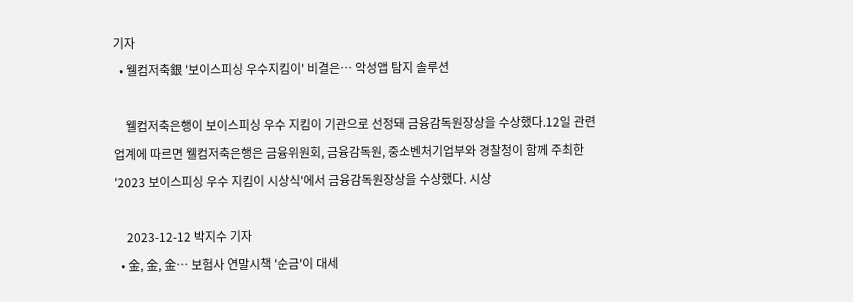기자
  • 웰컴저축銀 '보이스피싱 우수지킴이' 비결은… 악성앱 탐지 솔루션

    웰컴저축은행이 보이스피싱 우수 지킴이 기관으로 선정돼 금융감독원장상을 수상했다.12일 관련 업계에 따르면 웰컴저축은행은 금융위원회, 금융감독원, 중소벤처기업부와 경찰청이 함께 주최한 '2023 보이스피싱 우수 지킴이 시상식'에서 금융감독원장상을 수상했다. 시상

    2023-12-12 박지수 기자
  • 金, 金, 金… 보험사 연말시책 '순금'이 대세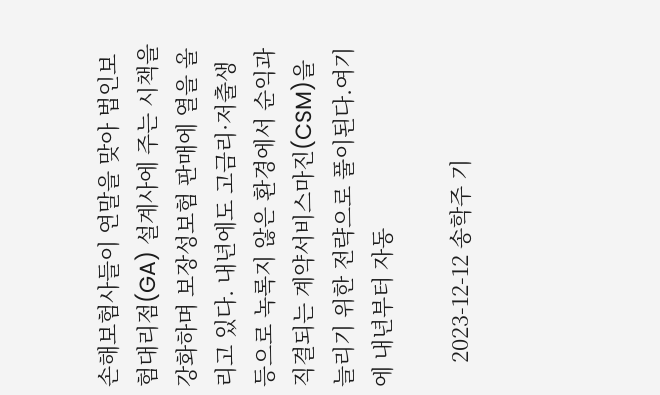손해보험사들이 연말을 맞아 법인보험대리점(GA) 설계사에 주는 시책을 강화하며 보장성보험 판매에 열을 올리고 있다. 내년에도 고금리·저출생 등으로 녹록지 않은 환경에서 순익과 직결되는 계약서비스마진(CSM)을 늘리기 위한 전략으로 풀이된다.여기에 내년부터 자동

    2023-12-12 송학주 기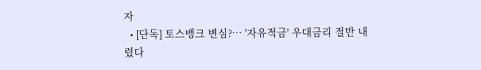자
  • [단독] 토스뱅크 변심?… '자유적금' 우대금리 절반 내렸다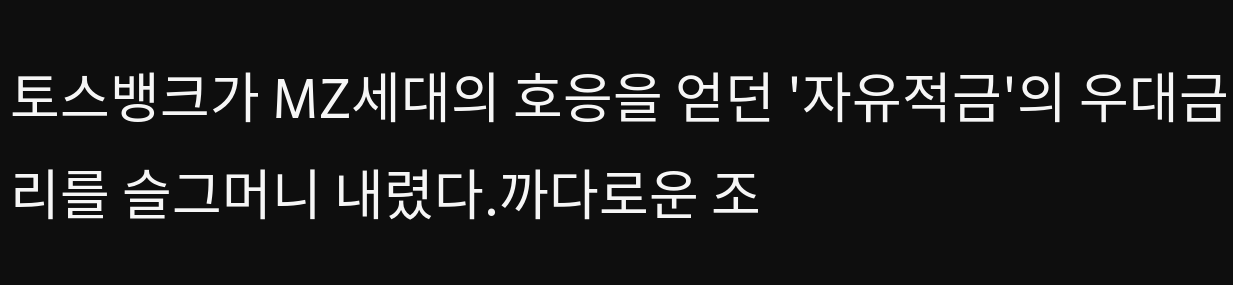토스뱅크가 MZ세대의 호응을 얻던 '자유적금'의 우대금리를 슬그머니 내렸다.까다로운 조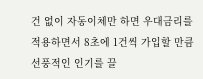건 없이 자동이체만 하면 우대금리를 적용하면서 8초에 1건씩 가입할 만큼 선풍적인 인기를 끌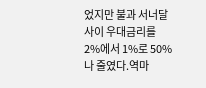었지만 불과 서너달 사이 우대금리를 2%에서 1%로 50%나 줄였다.역마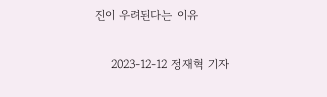진이 우려된다는 이유

    2023-12-12 정재혁 기자